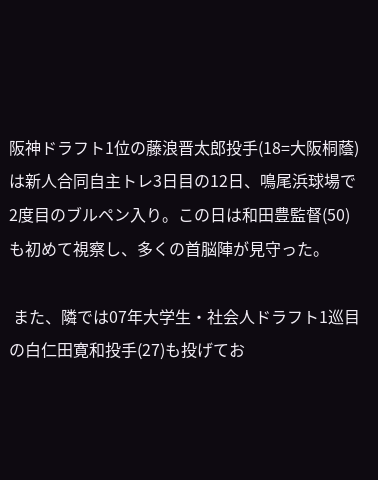阪神ドラフト1位の藤浪晋太郎投手(18=大阪桐蔭)は新人合同自主トレ3日目の12日、鳴尾浜球場で2度目のブルペン入り。この日は和田豊監督(50)も初めて視察し、多くの首脳陣が見守った。

 また、隣では07年大学生・社会人ドラフト1巡目の白仁田寛和投手(27)も投げてお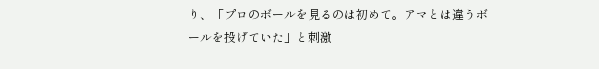り、「プロのボールを見るのは初めて。アマとは違うボールを投げていた」と刺激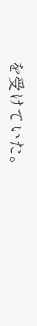を受けていた。